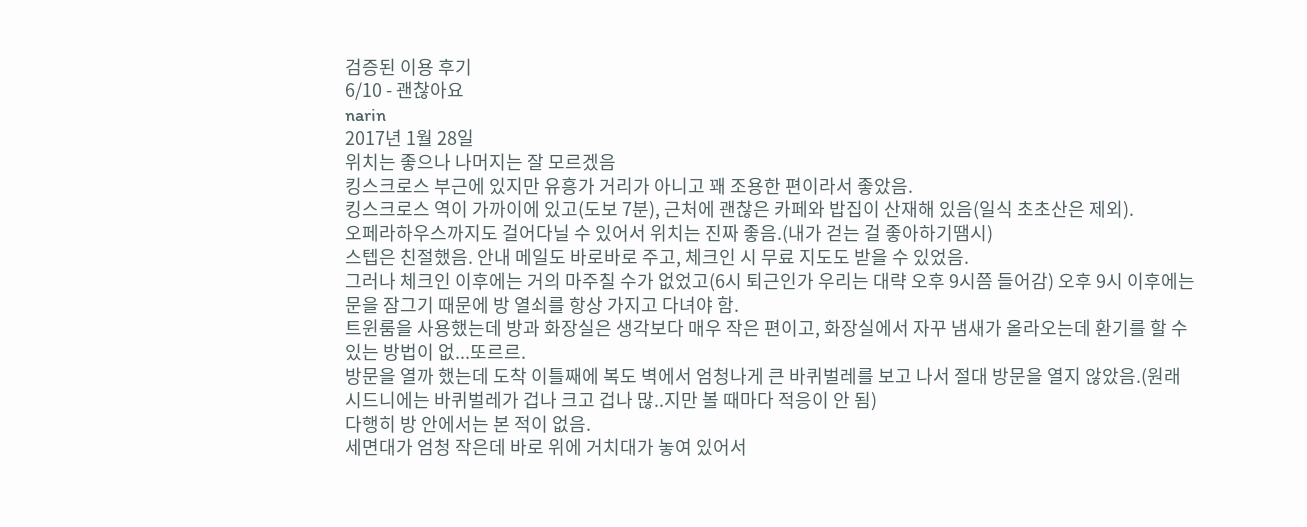검증된 이용 후기
6/10 - 괜찮아요
narin
2017년 1월 28일
위치는 좋으나 나머지는 잘 모르겠음
킹스크로스 부근에 있지만 유흥가 거리가 아니고 꽤 조용한 편이라서 좋았음.
킹스크로스 역이 가까이에 있고(도보 7분), 근처에 괜찮은 카페와 밥집이 산재해 있음(일식 초초산은 제외).
오페라하우스까지도 걸어다닐 수 있어서 위치는 진짜 좋음.(내가 걷는 걸 좋아하기땜시)
스텝은 친절했음. 안내 메일도 바로바로 주고, 체크인 시 무료 지도도 받을 수 있었음.
그러나 체크인 이후에는 거의 마주칠 수가 없었고(6시 퇴근인가 우리는 대략 오후 9시쯤 들어감) 오후 9시 이후에는 문을 잠그기 때문에 방 열쇠를 항상 가지고 다녀야 함.
트윈룸을 사용했는데 방과 화장실은 생각보다 매우 작은 편이고, 화장실에서 자꾸 냄새가 올라오는데 환기를 할 수 있는 방법이 없...또르르.
방문을 열까 했는데 도착 이틀째에 복도 벽에서 엄청나게 큰 바퀴벌레를 보고 나서 절대 방문을 열지 않았음.(원래 시드니에는 바퀴벌레가 겁나 크고 겁나 많..지만 볼 때마다 적응이 안 됨)
다행히 방 안에서는 본 적이 없음.
세면대가 엄청 작은데 바로 위에 거치대가 놓여 있어서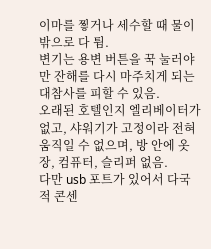이마를 찧거나 세수할 때 물이 밖으로 다 튐.
변기는 용변 버튼을 꾹 눌러야만 잔해를 다시 마주치게 되는 대참사를 피할 수 있음.
오래된 호텔인지 엘리베이터가 없고, 샤워기가 고정이라 전혀 움직일 수 없으며, 방 안에 옷장, 컴퓨터, 슬리퍼 없음.
다만 usb 포트가 있어서 다국적 콘센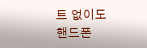트 없이도 핸드폰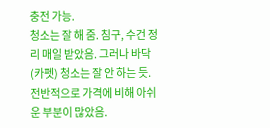충전 가능.
청소는 잘 해 줌. 침구, 수건 정리 매일 받았음. 그러나 바닥(카펫) 청소는 잘 안 하는 듯.
전반적으로 가격에 비해 아쉬운 부분이 많았음.